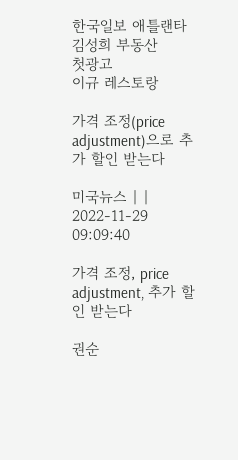한국일보 애틀랜타
김성희 부동산
첫광고
이규 레스토랑

가격 조정(price adjustment)으로 추가 할인 받는다

미국뉴스 | | 2022-11-29 09:09:40

가격 조정, price adjustment, 추가 할인 받는다

권순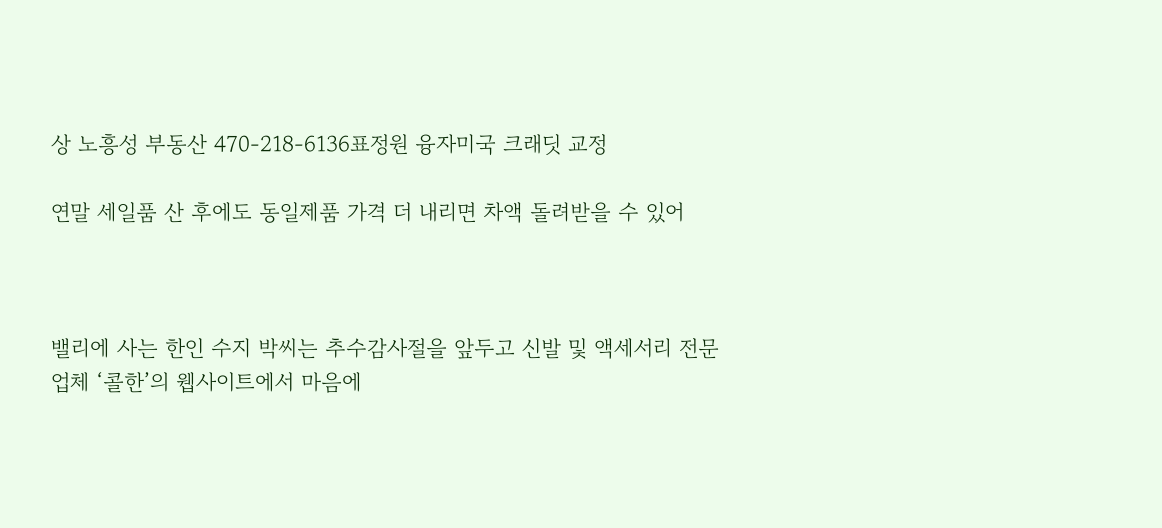상 노흥성 부동산 470-218-6136표정원 융자미국 크래딧 교정

연말 세일품 산 후에도 동일제품 가격 더 내리면 차액 돌려받을 수 있어



밸리에 사는 한인 수지 박씨는 추수감사절을 앞두고 신발 및 액세서리 전문 업체 ‘콜한’의 웹사이트에서 마음에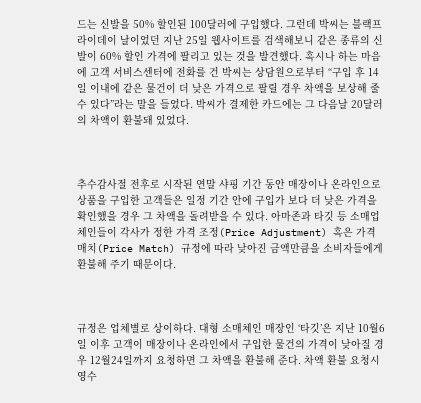드는 신발을 50% 할인된 100달러에 구입했다. 그런데 박씨는 블랙프라이데이 날이었던 지난 25일 웹사이트를 검색해보니 같은 종류의 신발이 60% 할인 가격에 팔리고 있는 것을 발견했다. 혹시나 하는 마음에 고객 서비스센터에 전화를 건 박씨는 상담원으로부터 “구입 후 14일 이내에 같은 물건이 더 낮은 가격으로 팔릴 경우 차액을 보상해 줄 수 있다”라는 말을 들었다. 박씨가 결제한 카드에는 그 다음날 20달러의 차액이 환불돼 있었다.



추수감사절 전후로 시작된 연말 샤핑 기간 동안 매장이나 온라인으로 상품을 구입한 고객들은 일정 기간 안에 구입가 보다 더 낮은 가격을 확인했을 경우 그 차액을 돌려받을 수 있다. 아마존과 타깃 등 소매업 체인들이 각사가 정한 가격 조정(Price Adjustment) 혹은 가격 매치(Price Match) 규정에 따라 낮아진 금액만큼을 소비자들에게 환불해 주기 때문이다.



규정은 업체별로 상이하다. 대형 소매체인 매장인 ‘타깃’은 지난 10월6일 이후 고객이 매장이나 온라인에서 구입한 물건의 가격이 낮아질 경우 12월24일까지 요청하면 그 차액을 환불해 준다. 차액 환불 요청시 영수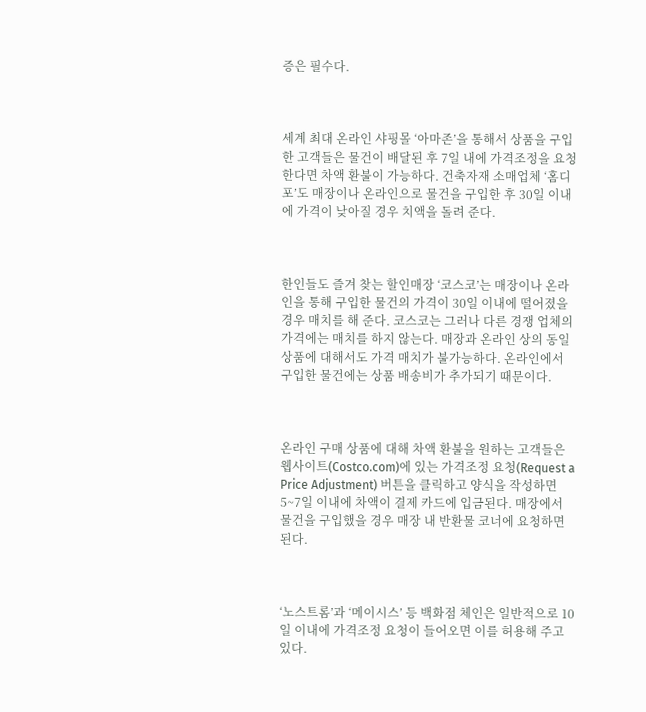증은 필수다.



세계 최대 온라인 샤핑몰 ‘아마존’을 통해서 상품을 구입한 고객들은 물건이 배달된 후 7일 내에 가격조정을 요청한다면 차액 환불이 가능하다. 건축자재 소매업체 ‘홈디포’도 매장이나 온라인으로 물건을 구입한 후 30일 이내에 가격이 낮아질 경우 치액을 돌려 준다.



한인들도 즐겨 찾는 할인매장 ‘코스코’는 매장이나 온라인을 통해 구입한 물건의 가격이 30일 이내에 떨어졌을 경우 매치를 해 준다. 코스코는 그러나 다른 경쟁 업체의 가격에는 매치를 하지 않는다. 매장과 온라인 상의 동일 상품에 대해서도 가격 매치가 불가능하다. 온라인에서 구입한 물건에는 상품 배송비가 추가되기 때문이다.



온라인 구매 상품에 대해 차액 환불을 원하는 고객들은 웹사이트(Costco.com)에 있는 가격조정 요청(Request a Price Adjustment) 버튼을 클릭하고 양식을 작성하면 5~7일 이내에 차액이 결제 카드에 입금된다. 매장에서 물건을 구입했을 경우 매장 내 반환물 코너에 요청하면 된다.



‘노스트롬’과 ‘메이시스’ 등 백화점 체인은 일반적으로 10일 이내에 가격조정 요청이 들어오면 이를 허용해 주고 있다.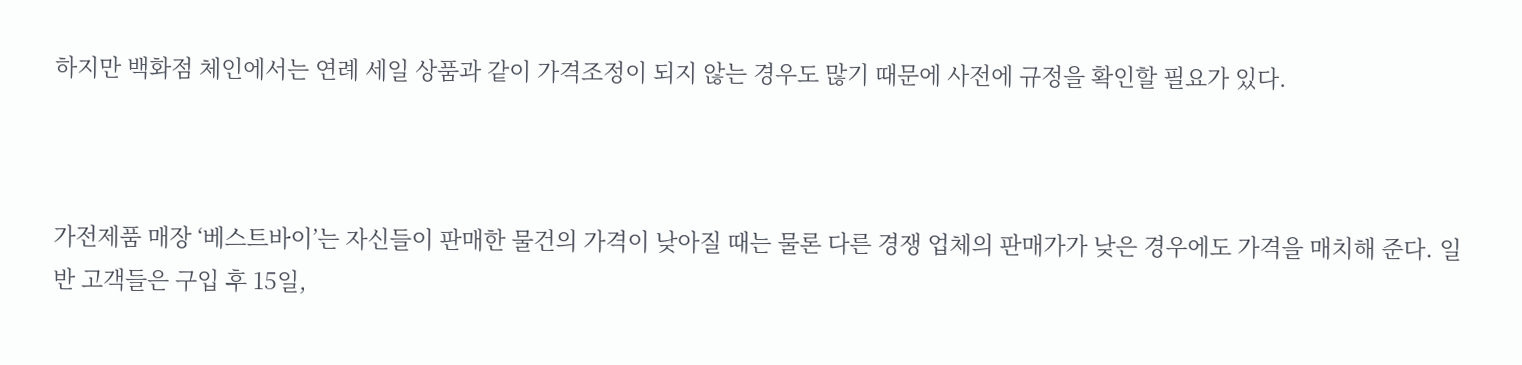하지만 백화점 체인에서는 연례 세일 상품과 같이 가격조정이 되지 않는 경우도 많기 때문에 사전에 규정을 확인할 필요가 있다.



가전제품 매장 ‘베스트바이’는 자신들이 판매한 물건의 가격이 낮아질 때는 물론 다른 경쟁 업체의 판매가가 낮은 경우에도 가격을 매치해 준다. 일반 고객들은 구입 후 15일,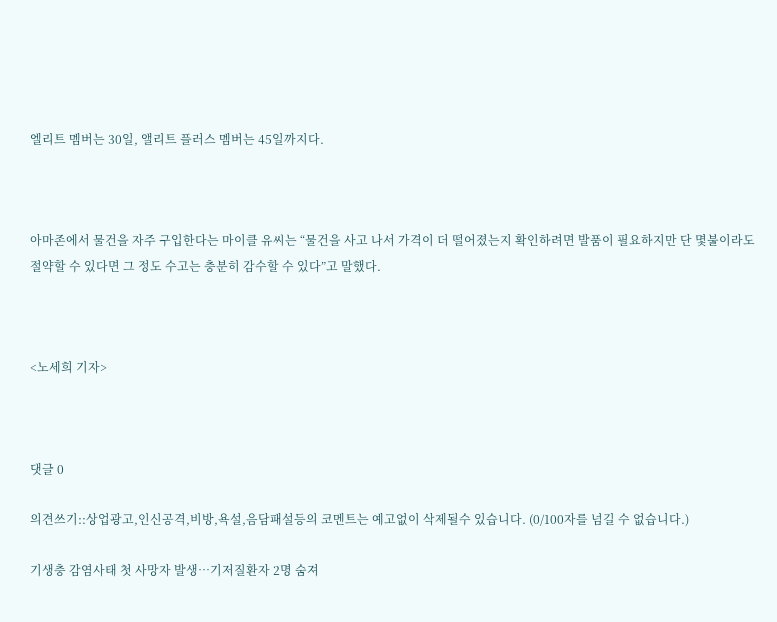엘리트 멤버는 30일, 앨리트 플러스 멤버는 45일까지다.



아마존에서 물건을 자주 구입한다는 마이클 유씨는 “물건을 사고 나서 가격이 더 떨어졌는지 확인하려면 발품이 필요하지만 단 몇불이라도 절약할 수 있다면 그 정도 수고는 충분히 감수할 수 있다”고 말했다.



<노세희 기자>



댓글 0

의견쓰기::상업광고,인신공격,비방,욕설,음담패설등의 코멘트는 예고없이 삭제될수 있습니다. (0/100자를 넘길 수 없습니다.)

기생충 감염사태 첫 사망자 발생…기저질환자 2명 숨져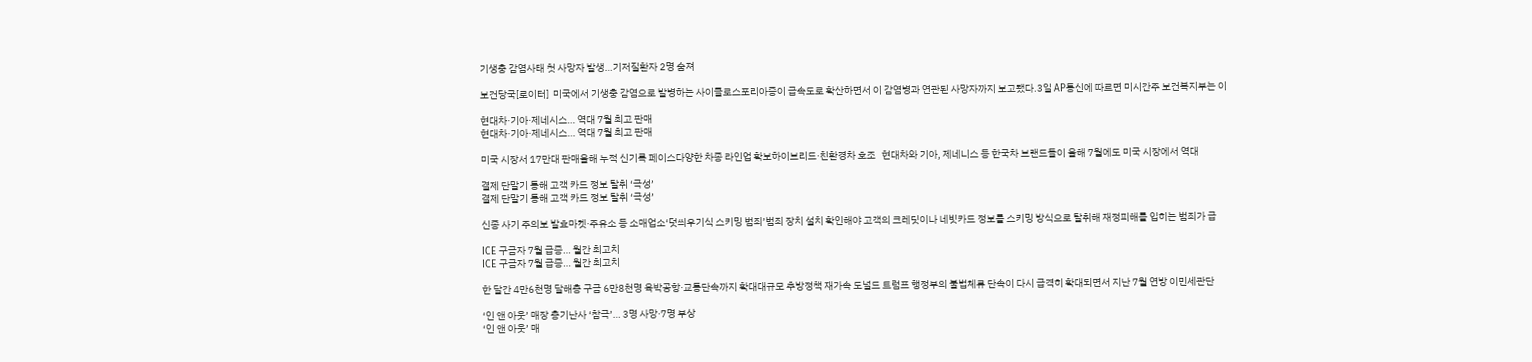기생충 감염사태 첫 사망자 발생…기저질환자 2명 숨져

보건당국[로이터]  미국에서 기생충 감염으로 발병하는 사이클로스포리아증이 급속도로 확산하면서 이 감염병과 연관된 사망자까지 보고됐다.3일 AP통신에 따르면 미시간주 보건복지부는 이

현대차·기아·제네시스… 역대 7월 최고 판매
현대차·기아·제네시스… 역대 7월 최고 판매

미국 시장서 17만대 판매올해 누적 신기록 페이스다양한 차종 라인업 확보하이브리드·친환경차 호조   현대차와 기아, 제네니스 등 한국차 브랜드들이 올해 7월에도 미국 시장에서 역대

결제 단말기 통해 고객 카드 정보 탈취 ‘극성’
결제 단말기 통해 고객 카드 정보 탈취 ‘극성’

신종 사기 주의보 발효마켓·주유소 등 소매업소‘덧씌우기식 스키밍 범죄’범죄 장치 설치 확인해야 고객의 크레딧이나 네빗카드 정보를 스키밍 방식으로 탈취해 재정피해를 입히는 범죄가 급

ICE 구금자 7월 급증… 월간 최고치
ICE 구금자 7월 급증… 월간 최고치

한 달간 4만6천명 달해총 구금 6만8천명 육박공항·교통단속까지 확대대규모 추방정책 재가속 도널드 트럼프 행정부의 불법체류 단속이 다시 급격히 확대되면서 지난 7월 연방 이민세관단

‘인 앤 아웃’ 매장 총기난사 ‘참극’… 3명 사망·7명 부상
‘인 앤 아웃’ 매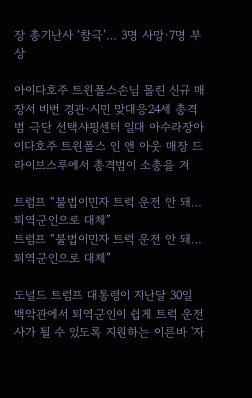장 총기난사 ‘참극’… 3명 사망·7명 부상

아이다호주 트윈폴스손님 몰린 신규 매장서 비번 경관·시민 맞대응24세 총격범 극단 선택샤핑센터 일대 아수라장아이다호주 트윈폴스 인 앤 아웃 매장 드라이브스루에서 총격범이 소총을 겨

트럼프 “불법이민자 트럭 운전 안 돼… 퇴역군인으로 대체”
트럼프 “불법이민자 트럭 운전 안 돼… 퇴역군인으로 대체”

도널드 트럼프 대통령이 지난달 30일 백악관에서 퇴역군인이 쉽게 트럭 운전사가 될 수 있도록 지원하는 이른바 '자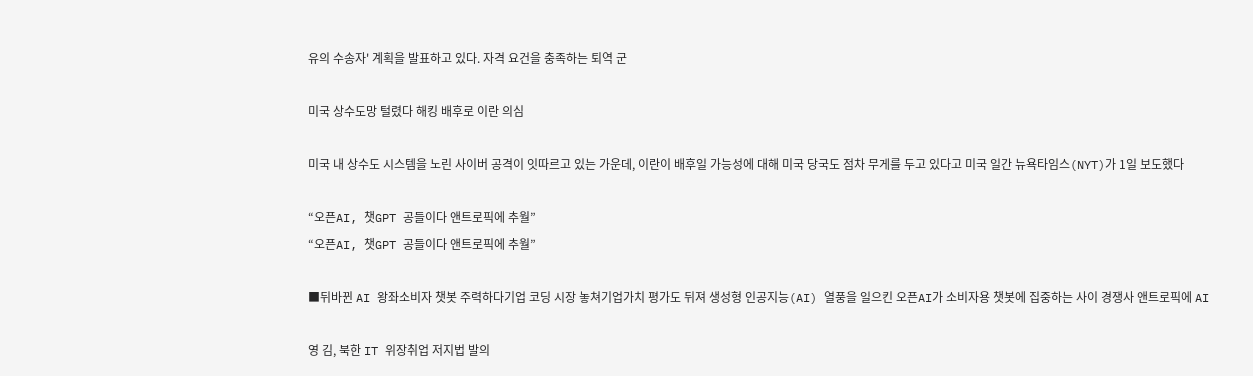유의 수송자' 계획을 발표하고 있다. 자격 요건을 충족하는 퇴역 군

미국 상수도망 털렸다 해킹 배후로 이란 의심

미국 내 상수도 시스템을 노린 사이버 공격이 잇따르고 있는 가운데, 이란이 배후일 가능성에 대해 미국 당국도 점차 무게를 두고 있다고 미국 일간 뉴욕타임스(NYT)가 1일 보도했다

“오픈AI, 챗GPT 공들이다 앤트로픽에 추월”
“오픈AI, 챗GPT 공들이다 앤트로픽에 추월”

■뒤바뀐 AI 왕좌소비자 챗봇 주력하다기업 코딩 시장 놓쳐기업가치 평가도 뒤져 생성형 인공지능(AI) 열풍을 일으킨 오픈AI가 소비자용 챗봇에 집중하는 사이 경쟁사 앤트로픽에 AI

영 김, 북한 IT 위장취업 저지법 발의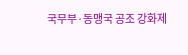국무부·동맹국 공조 강화제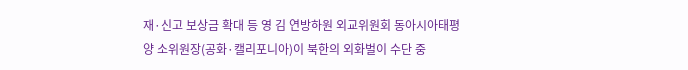재·신고 보상금 확대 등 영 김 연방하원 외교위원회 동아시아태평양 소위원장(공화·캘리포니아)이 북한의 외화벌이 수단 중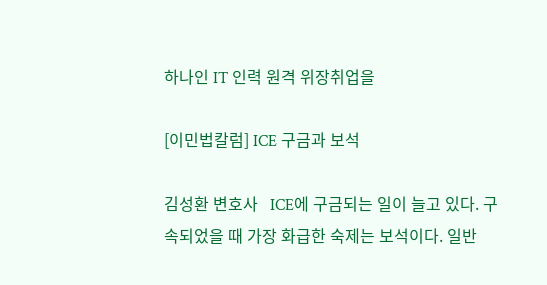하나인 IT 인력 원격 위장취업을

[이민법칼럼] ICE 구금과 보석

김성환 변호사   ICE에 구금되는 일이 늘고 있다. 구속되었을 때 가장 화급한 숙제는 보석이다. 일반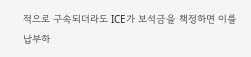적으로 구속되더라도 ICE가 보석금을 책정하면 이를 납부하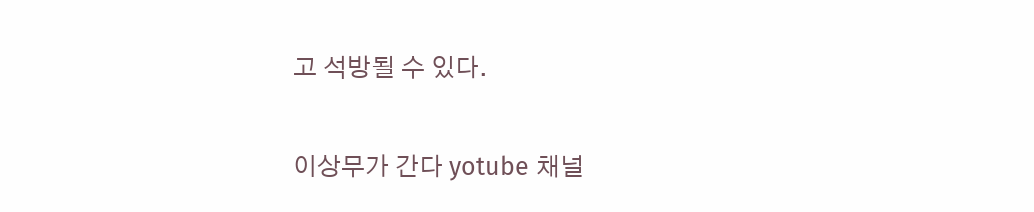고 석방될 수 있다.

이상무가 간다 yotube 채널